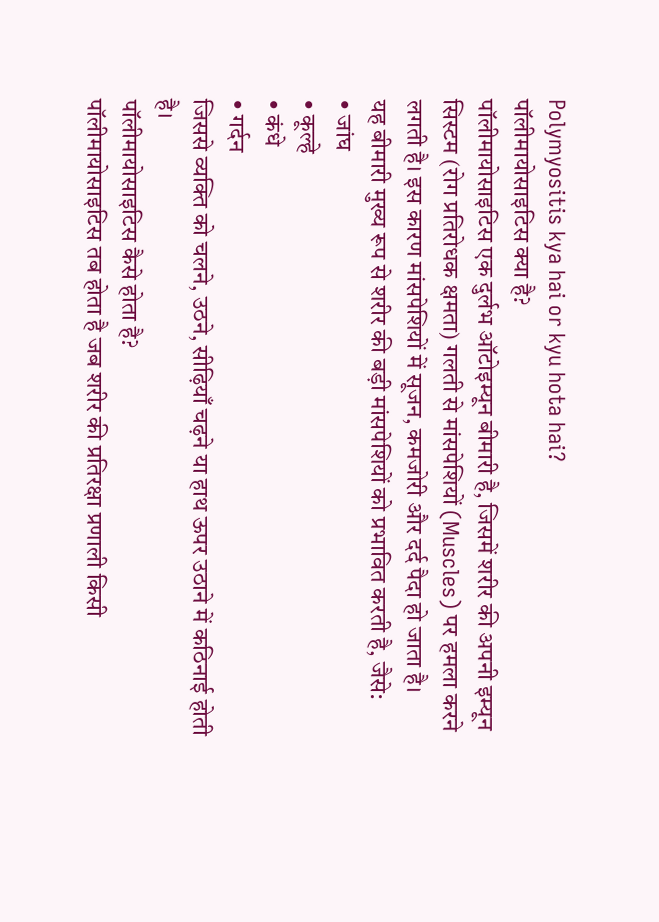Polymyositis kya hai or kyu hota hai?
पॉलीमायोसाइटिस क्या है?
पॉलीमायोसाइटिस एक दुर्लभ ऑटोइम्यून बीमारी है, जिसमें शरीर की अपनी इम्यून सिस्टम (रोग प्रतिरोधक क्षमता) गलती से मांसपेशियों (Muscles) पर हमला करने लगती है। इस कारण मांसपेशियों में सूजन, कमजोरी और दर्द पैदा हो जाता है।
यह बीमारी मुख्य रूप से शरीर की बड़ी मांसपेशियों को प्रभावित करती है, जैसे:
• जांघ
• कूल्हे
• कंधे
• गर्दन
जिससे व्यक्ति को चलने, उठने, सीढ़ियाँ चढ़ने या हाथ ऊपर उठाने में कठिनाई होती है।
पॉलीमायोसाइटिस कैसे होता है?
पॉलीमायोसाइटिस तब होता है जब शरीर की प्रतिरक्षा प्रणाली किसी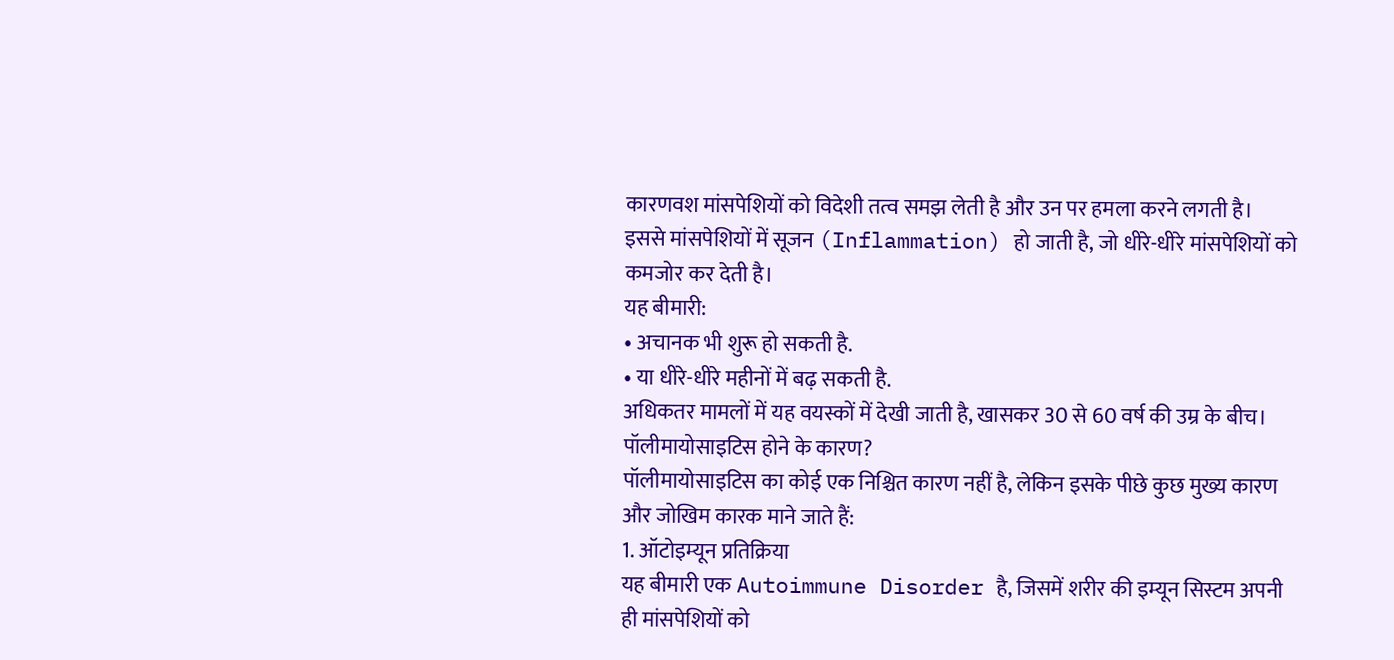कारणवश मांसपेशियों को विदेशी तत्व समझ लेती है और उन पर हमला करने लगती है। इससे मांसपेशियों में सूजन (Inflammation) हो जाती है, जो धीरे-धीरे मांसपेशियों को कमजोर कर देती है।
यह बीमारी:
• अचानक भी शुरू हो सकती है.
• या धीरे-धीरे महीनों में बढ़ सकती है.
अधिकतर मामलों में यह वयस्कों में देखी जाती है, खासकर 30 से 60 वर्ष की उम्र के बीच।
पॉलीमायोसाइटिस होने के कारण?
पॉलीमायोसाइटिस का कोई एक निश्चित कारण नहीं है, लेकिन इसके पीछे कुछ मुख्य कारण और जोखिम कारक माने जाते हैं:
1. ऑटोइम्यून प्रतिक्रिया
यह बीमारी एक Autoimmune Disorder है, जिसमें शरीर की इम्यून सिस्टम अपनी ही मांसपेशियों को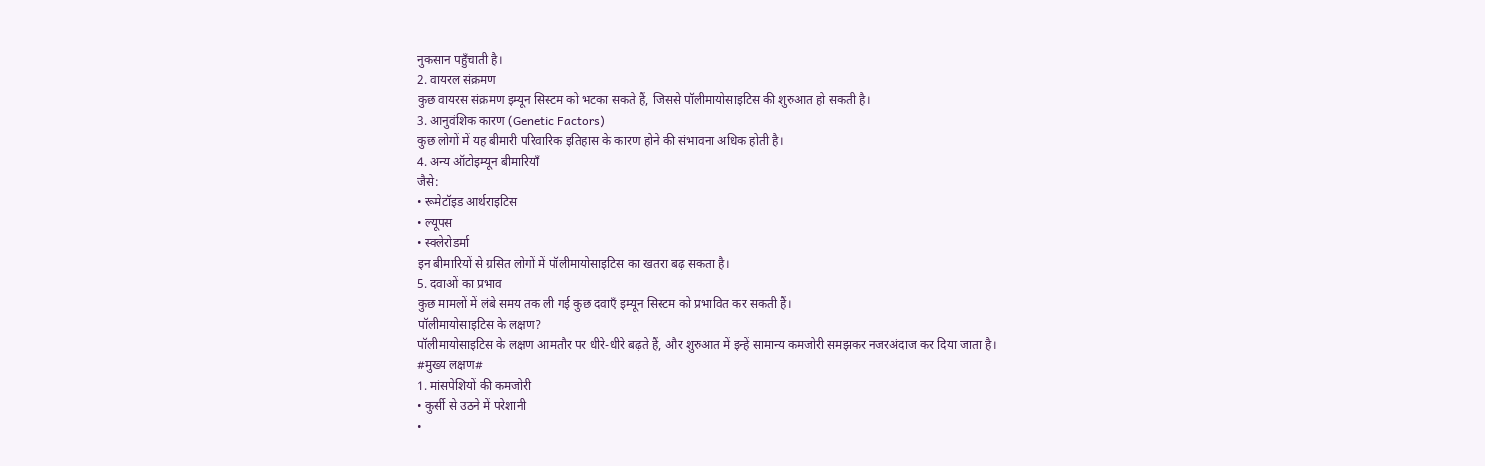नुकसान पहुँचाती है।
2. वायरल संक्रमण
कुछ वायरस संक्रमण इम्यून सिस्टम को भटका सकते हैं, जिससे पॉलीमायोसाइटिस की शुरुआत हो सकती है।
3. आनुवंशिक कारण (Genetic Factors)
कुछ लोगों में यह बीमारी परिवारिक इतिहास के कारण होने की संभावना अधिक होती है।
4. अन्य ऑटोइम्यून बीमारियाँ
जैसे:
• रूमेटॉइड आर्थराइटिस
• ल्यूपस
• स्क्लेरोडर्मा
इन बीमारियों से ग्रसित लोगों में पॉलीमायोसाइटिस का खतरा बढ़ सकता है।
5. दवाओं का प्रभाव
कुछ मामलों में लंबे समय तक ली गई कुछ दवाएँ इम्यून सिस्टम को प्रभावित कर सकती हैं।
पॉलीमायोसाइटिस के लक्षण?
पॉलीमायोसाइटिस के लक्षण आमतौर पर धीरे-धीरे बढ़ते हैं, और शुरुआत में इन्हें सामान्य कमजोरी समझकर नजरअंदाज कर दिया जाता है।
#मुख्य लक्षण#
1. मांसपेशियों की कमजोरी
• कुर्सी से उठने में परेशानी
•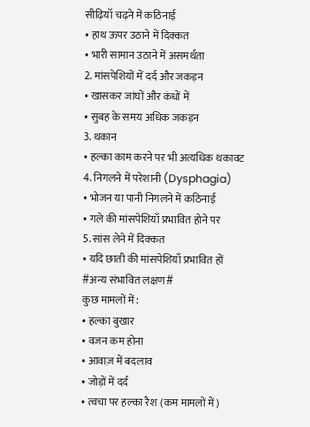सीढ़ियाँ चढ़ने में कठिनाई
• हाथ ऊपर उठाने में दिक्कत
• भारी सामान उठाने में असमर्थता
2. मांसपेशियों में दर्द और जकड़न
• खासकर जांघों और कंधों में
• सुबह के समय अधिक जकड़न
3. थकान
• हल्का काम करने पर भी अत्यधिक थकावट
4. निगलने में परेशानी (Dysphagia)
• भोजन या पानी निगलने में कठिनाई
• गले की मांसपेशियाँ प्रभावित होने पर
5. सांस लेने में दिक्कत
• यदि छाती की मांसपेशियाँ प्रभावित हों
#अन्य संभावित लक्षण#
कुछ मामलों में:
• हल्का बुखार
• वजन कम होना
• आवाज़ में बदलाव
• जोड़ों में दर्द
• त्वचा पर हल्का रैश (कम मामलों में)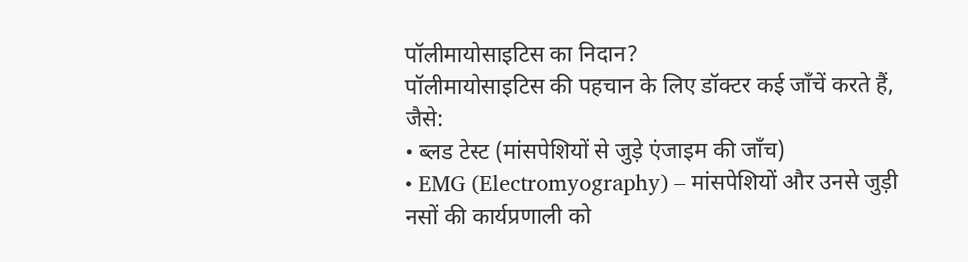पॉलीमायोसाइटिस का निदान?
पॉलीमायोसाइटिस की पहचान के लिए डॉक्टर कई जाँचें करते हैं, जैसे:
• ब्लड टेस्ट (मांसपेशियों से जुड़े एंजाइम की जाँच)
• EMG (Electromyography) – मांसपेशियों और उनसे जुड़ी नसों की कार्यप्रणाली को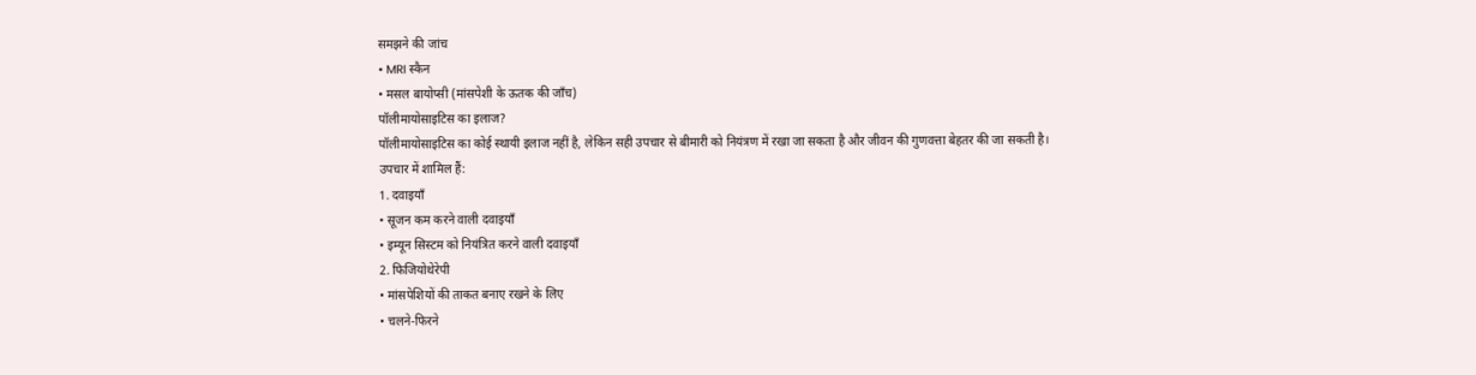समझने की जांच
• MRI स्कैन
• मसल बायोप्सी (मांसपेशी के ऊतक की जाँच)
पॉलीमायोसाइटिस का इलाज?
पॉलीमायोसाइटिस का कोई स्थायी इलाज नहीं है, लेकिन सही उपचार से बीमारी को नियंत्रण में रखा जा सकता है और जीवन की गुणवत्ता बेहतर की जा सकती है।
उपचार में शामिल हैं:
1. दवाइयाँ
• सूजन कम करने वाली दवाइयाँ
• इम्यून सिस्टम को नियंत्रित करने वाली दवाइयाँ
2. फिजियोथेरेपी
• मांसपेशियों की ताकत बनाए रखने के लिए
• चलने-फिरने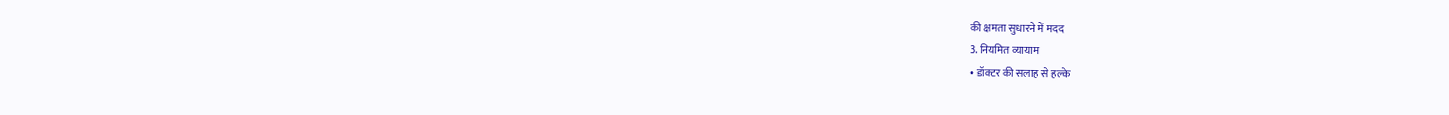की क्षमता सुधारने में मदद
3. नियमित व्यायाम
• डॉक्टर की सलाह से हल्के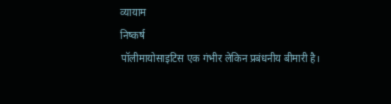व्यायाम
निष्कर्ष
पॉलीमायोसाइटिस एक गंभीर लेकिन प्रबंधनीय बीमारी है।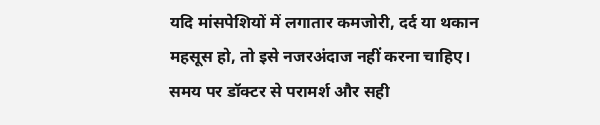यदि मांसपेशियों में लगातार कमजोरी, दर्द या थकान महसूस हो, तो इसे नजरअंदाज नहीं करना चाहिए। समय पर डॉक्टर से परामर्श और सही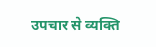उपचार से व्यक्ति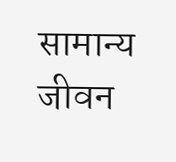सामान्य जीवन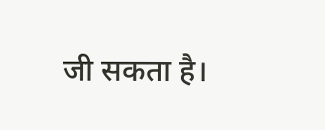जी सकता है।